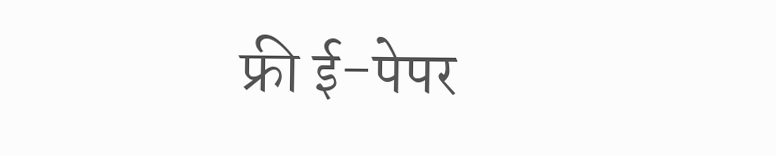फ्री ई-पेपर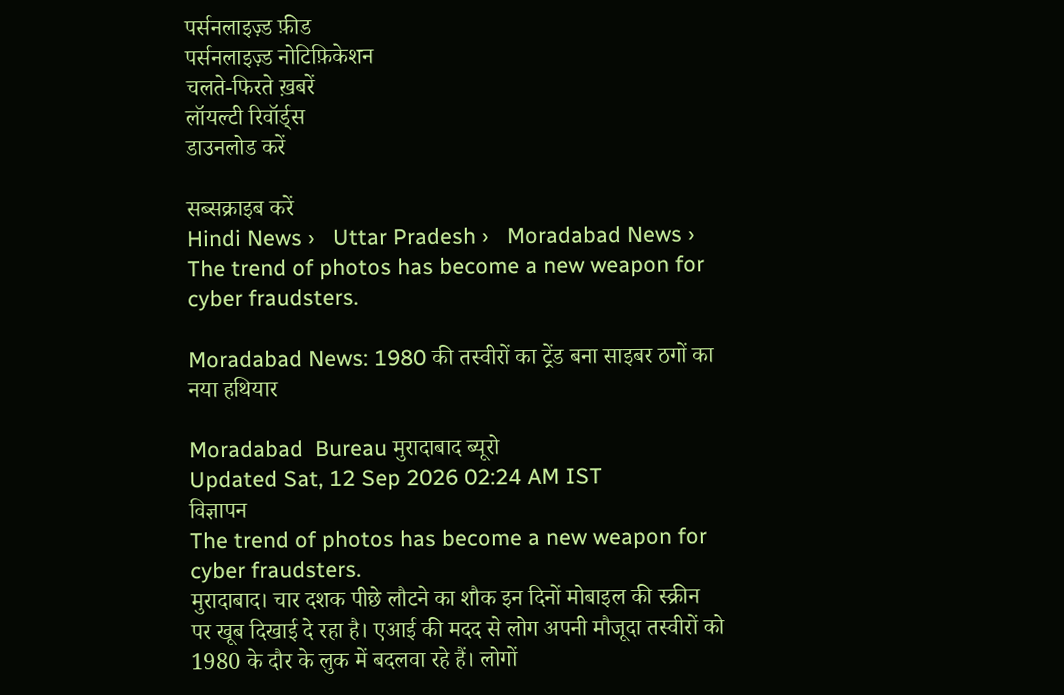पर्सनलाइज़्ड फ़ीड
पर्सनलाइज़्ड नोटिफ़िकेशन
चलते-फिरते ख़बरें
लॉयल्टी रिवॉर्ड्स
डाउनलोड करें

सब्सक्राइब करें
Hindi News ›   Uttar Pradesh ›   Moradabad News ›   The trend of photos has become a new weapon for cyber fraudsters.

Moradabad News: 1980 की तस्वीरों का ट्रेंड बना साइबर ठगों का नया हथियार

Moradabad  Bureau मुरादाबाद ब्यूरो
Updated Sat, 12 Sep 2026 02:24 AM IST
विज्ञापन
The trend of photos has become a new weapon for cyber fraudsters.
मुरादाबाद। चार दशक पीछे लौटने का शौक इन दिनों मोबाइल की स्क्रीन पर खूब दिखाई दे रहा है। एआई की मदद से लोग अपनी मौजूदा तस्वीरों को 1980 के दौर के लुक में बदलवा रहे हैं। लोगों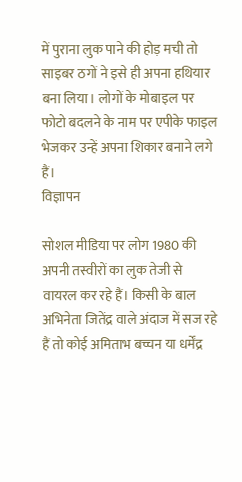में पुराना लुक पाने की होड़ मची तो साइबर ठगों ने इसे ही अपना हथियार बना लिया। लोगों के मोबाइल पर फोटो बदलने के नाम पर एपीके फाइल भेजकर उन्हें अपना शिकार बनाने लगे हैं।
विज्ञापन

सोशल मीडिया पर लोग 1980 की अपनी तस्वीरों का लुक तेजी से वायरल कर रहे हैं। किसी के बाल अभिनेता जितेंद्र वाले अंदाज में सज रहे हैं तो कोई अमिताभ बच्चन या धर्मेंद्र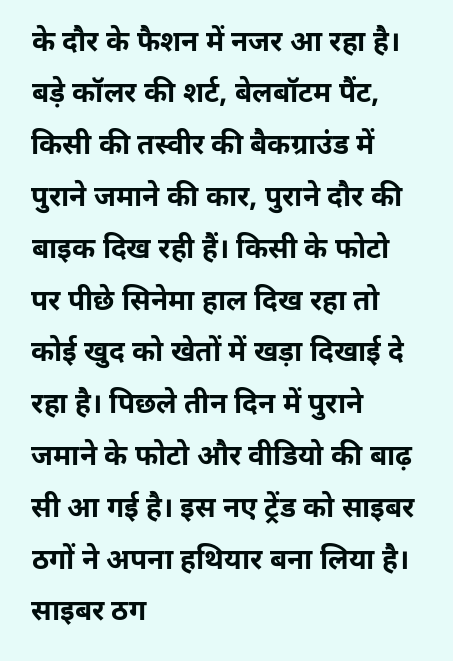के दौर के फैशन में नजर आ रहा है। बड़े कॉलर की शर्ट, बेलबॉटम पैंट, किसी की तस्वीर की बैकग्राउंड में पुराने जमाने की कार, पुराने दौर की बाइक दिख रही हैं। किसी के फोटो पर पीछे सिनेमा हाल दिख रहा तो कोई खुद को खेतों में खड़ा दिखाई दे रहा है। पिछले तीन दिन में पुराने जमाने के फोटो और वीडियो की बाढ़ सी आ गई है। इस नए ट्रेंड को साइबर ठगों ने अपना हथियार बना लिया है। साइबर ठग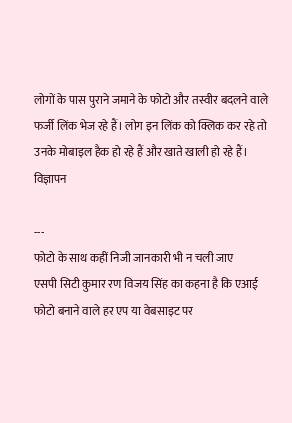लोगों के पास पुराने जमाने के फोटो और तस्वीर बदलने वाले फर्जी लिंक भेज रहे हैं। लोग इन लिंक को क्लिक कर रहे तो उनके मोबाइल हैक हो रहे हैं और खाते खाली हो रहे हैं।
विज्ञापन

---
फोटो के साथ कहीं निजी जानकारी भी न चली जाए
एसपी सिटी कुमार रण विजय सिंह का कहना है कि एआई फोटो बनाने वाले हर एप या वेबसाइट पर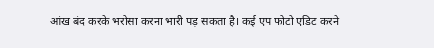आंख बंद करके भरोसा करना भारी पड़ सकता है। कई एप फोटो एडिट करने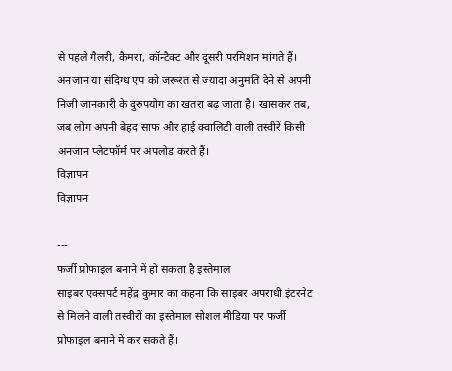से पहले गैलरी, कैमरा, कॉन्टैक्ट और दूसरी परमिशन मांगते हैं। अनजान या संदिग्ध एप को जरूरत से ज्यादा अनुमति देने से अपनी निजी जानकारी के दुरुपयोग का खतरा बढ़ जाता है। खासकर तब, जब लोग अपनी बेहद साफ और हाई क्वालिटी वाली तस्वीरें किसी अनजान प्लेटफॉर्म पर अपलोड करते हैं।
विज्ञापन
विज्ञापन

---
फर्जी प्रोफाइल बनाने में हो सकता है इस्तेमाल
साइबर एक्सपर्ट महेंद्र कुमार का कहना कि साइबर अपराधी इंटरनेट से मिलने वाली तस्वीरों का इस्तेमाल सोशल मीडिया पर फर्जी प्रोफाइल बनाने में कर सकते हैं।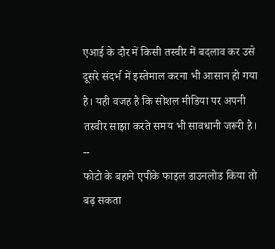एआई के दौर में किसी तस्वीर में बदलाव कर उसे दूसरे संदर्भ में इस्तेमाल करना भी आसान हो गया है। यही वजह है कि सोशल मीडिया पर अपनी तस्वीर साझा करते समय भी सावधानी जरूरी है।
--
फोटो के बहाने एपीके फाइल डाउनलोड किया तो बढ़ सकता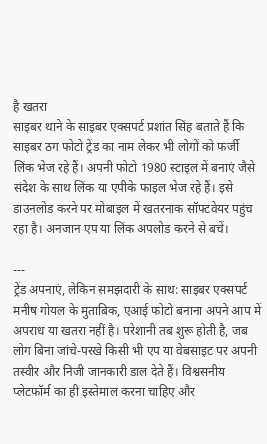है खतरा
साइबर थाने के साइबर एक्सपर्ट प्रशांत सिंह बताते हैं कि साइबर ठग फोटो ट्रेंड का नाम लेकर भी लोगों को फर्जी लिंक भेज रहे हैं। अपनी फोटो 1980 स्टाइल में बनाएं जैसे संदेश के साथ लिंक या एपीके फाइल भेज रहे हैं। इसे डाउनलोड करने पर मोबाइल में खतरनाक सॉफ्टवेयर पहुंच रहा है। अनजान एप या लिंक अपलोड करने से बचें।

---
ट्रेंड अपनाएं, लेकिन समझदारी के साथ: साइबर एक्सपर्ट
मनीष गोयल के मुताबिक, एआई फोटो बनाना अपने आप में अपराध या खतरा नहीं है। परेशानी तब शुरू होती है, जब लोग बिना जांचे-परखे किसी भी एप या वेबसाइट पर अपनी तस्वीर और निजी जानकारी डाल देते हैं। विश्वसनीय प्लेटफॉर्म का ही इस्तेमाल करना चाहिए और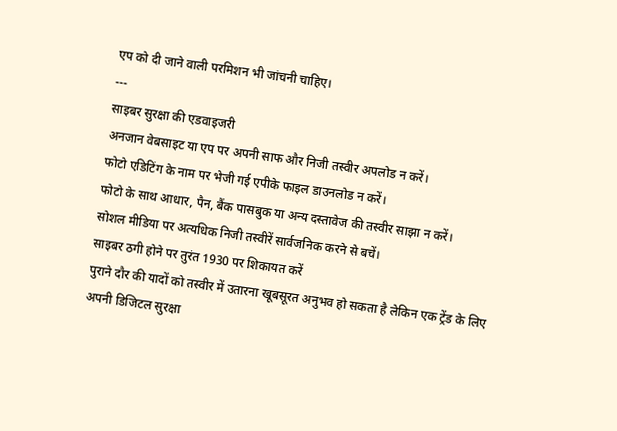एप को दी जाने वाली परमिशन भी जांचनी चाहिए।
---
साइबर सुरक्षा की एडवाइजरी
अनजान वेबसाइट या एप पर अपनी साफ और निजी तस्वीर अपलोड न करें।
फोटो एडिटिंग के नाम पर भेजी गई एपीके फाइल डाउनलोड न करें।
फोटो के साथ आधार, पैन, बैंक पासबुक या अन्य दस्तावेज की तस्वीर साझा न करें।
सोशल मीडिया पर अत्यधिक निजी तस्वीरें सार्वजनिक करने से बचें।
साइबर ठगी होने पर तुरंत 1930 पर शिकायत करें
पुराने दौर की यादों को तस्वीर में उतारना खूबसूरत अनुभव हो सकता है लेकिन एक ट्रेंड के लिए अपनी डिजिटल सुरक्षा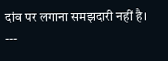दांव पर लगाना समझदारी नहीं है।
---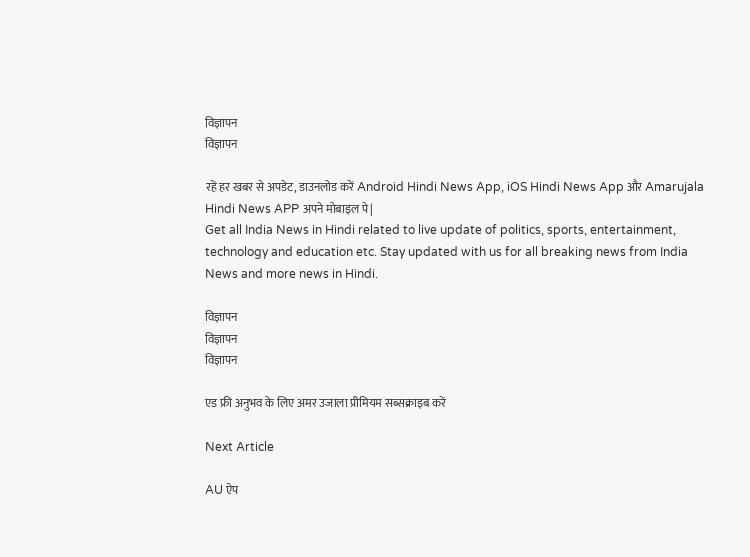विज्ञापन
विज्ञापन

रहें हर खबर से अपडेट, डाउनलोड करें Android Hindi News App, iOS Hindi News App और Amarujala Hindi News APP अपने मोबाइल पे|
Get all India News in Hindi related to live update of politics, sports, entertainment, technology and education etc. Stay updated with us for all breaking news from India News and more news in Hindi.

विज्ञापन
विज्ञापन
विज्ञापन

एड फ्री अनुभव के लिए अमर उजाला प्रीमियम सब्सक्राइब करें

Next Article

AU ऐप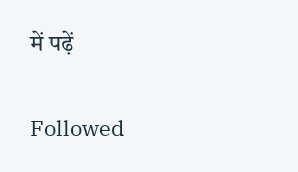में पढ़ें

Followed